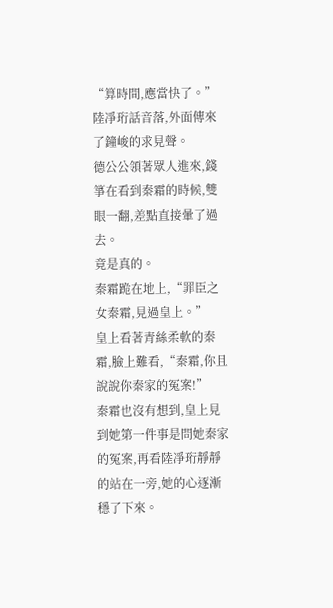“算時間,應當快了。”
陸凈珩話音落,外面傳來了鐘峻的求見聲。
德公公領著眾人進來,錢箏在看到秦霜的時候,雙眼一翻,差點直接暈了過去。
竟是真的。
秦霜跪在地上,“罪臣之女秦霜,見過皇上。”
皇上看著青絲柔軟的秦霜,臉上難看,“秦霜,你且說說你秦家的冤案!”
秦霜也沒有想到,皇上見到她第一件事是問她秦家的冤案,再看陸凈珩靜靜的站在一旁,她的心逐漸穩了下來。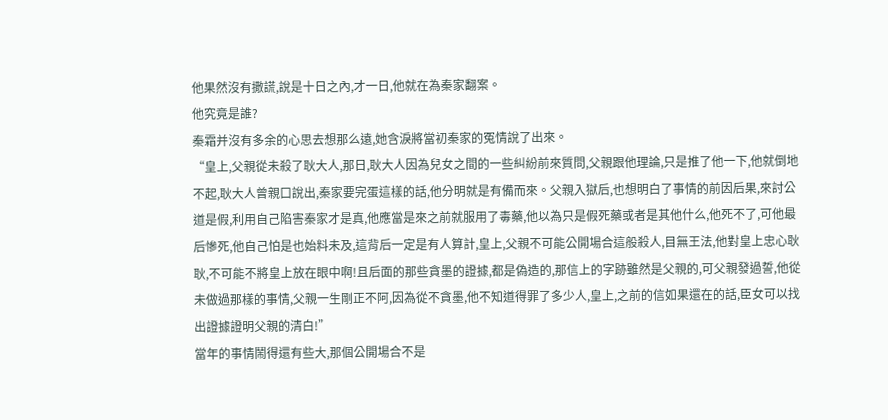他果然沒有撒謊,說是十日之內,才一日,他就在為秦家翻案。
他究竟是誰?
秦霜并沒有多余的心思去想那么遠,她含淚將當初秦家的冤情說了出來。
“皇上,父親從未殺了耿大人,那日,耿大人因為兒女之間的一些糾紛前來質問,父親跟他理論,只是推了他一下,他就倒地不起,耿大人曾親口說出,秦家要完蛋這樣的話,他分明就是有備而來。父親入獄后,也想明白了事情的前因后果,來討公道是假,利用自己陷害秦家才是真,他應當是來之前就服用了毒藥,他以為只是假死藥或者是其他什么,他死不了,可他最后慘死,他自己怕是也始料未及,這背后一定是有人算計,皇上,父親不可能公開場合這般殺人,目無王法,他對皇上忠心耿耿,不可能不將皇上放在眼中啊!且后面的那些貪墨的證據,都是偽造的,那信上的字跡雖然是父親的,可父親發過誓,他從未做過那樣的事情,父親一生剛正不阿,因為從不貪墨,他不知道得罪了多少人,皇上,之前的信如果還在的話,臣女可以找出證據證明父親的清白!”
當年的事情鬧得還有些大,那個公開場合不是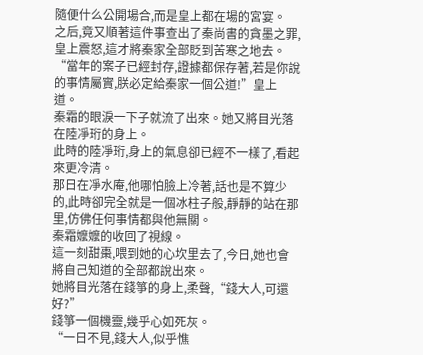隨便什么公開場合,而是皇上都在場的宮宴。
之后,竟又順著這件事查出了秦尚書的貪墨之罪,皇上震怒,這才將秦家全部貶到苦寒之地去。
“當年的案子已經封存,證據都保存著,若是你說的事情屬實,朕必定給秦家一個公道!”皇上道。
秦霜的眼淚一下子就流了出來。她又將目光落在陸凈珩的身上。
此時的陸凈珩,身上的氣息卻已經不一樣了,看起來更冷清。
那日在凈水庵,他哪怕臉上冷著,話也是不算少的,此時卻完全就是一個冰柱子般,靜靜的站在那里,仿佛任何事情都與他無關。
秦霜嬤嬤的收回了視線。
這一刻甜棗,喂到她的心坎里去了,今日,她也會將自己知道的全部都說出來。
她將目光落在錢箏的身上,柔聲,“錢大人,可還好?”
錢箏一個機靈,幾乎心如死灰。
“一日不見,錢大人,似乎憔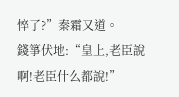悴了?”秦霜又道。
錢箏伏地:“皇上,老臣說啊!老臣什么都說!”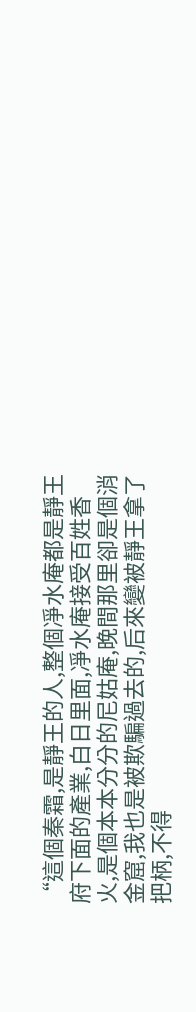“這個秦霜,是靜王的人,整個凈水庵都是靜王府下面的產業,白日里面,凈水庵接受百姓香火,是個本本分分的尼姑庵,晚間那里卻是個消金窟,我也是被欺騙過去的,后來變被靜王拿了把柄,不得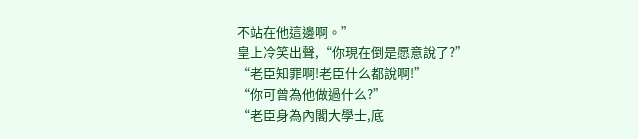不站在他這邊啊。”
皇上冷笑出聲,“你現在倒是愿意說了?”
“老臣知罪啊!老臣什么都說啊!”
“你可曾為他做過什么?”
“老臣身為內閣大學士,底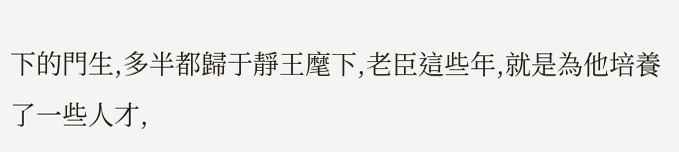下的門生,多半都歸于靜王麾下,老臣這些年,就是為他培養了一些人才,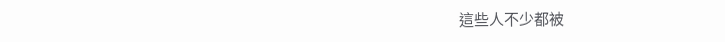這些人不少都被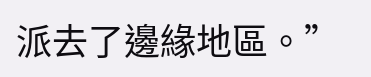派去了邊緣地區。”